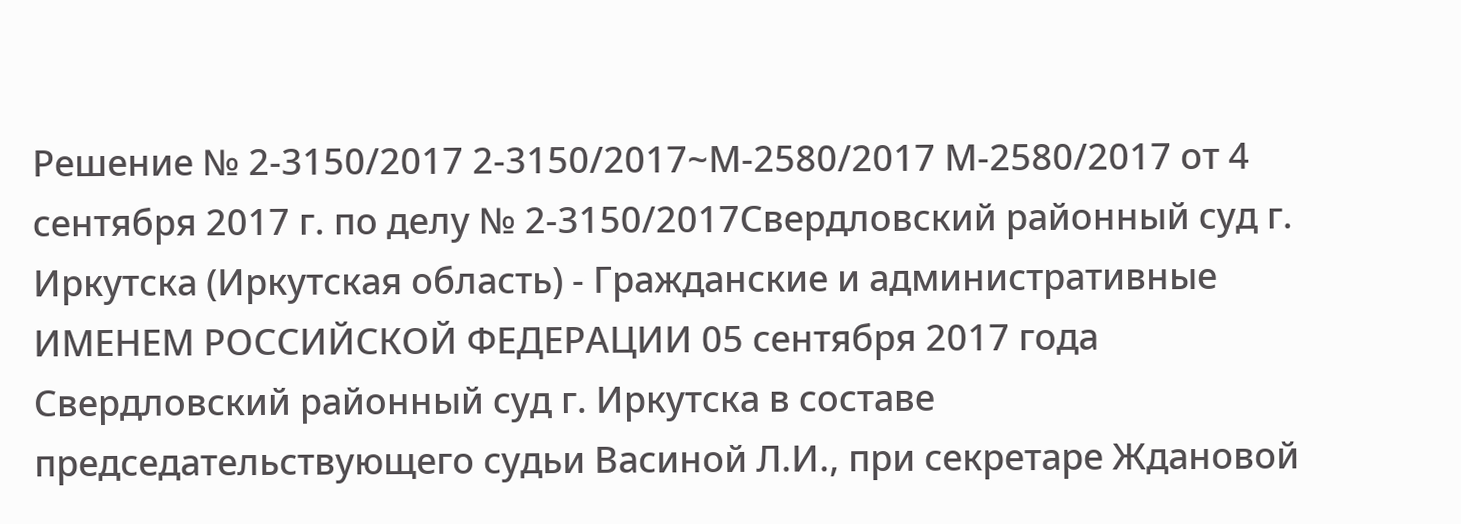Решение № 2-3150/2017 2-3150/2017~М-2580/2017 М-2580/2017 от 4 сентября 2017 г. по делу № 2-3150/2017Свердловский районный суд г. Иркутска (Иркутская область) - Гражданские и административные ИМЕНЕМ РОССИЙСКОЙ ФЕДЕРАЦИИ 05 сентября 2017 года Свердловский районный суд г. Иркутска в составе председательствующего судьи Васиной Л.И., при секретаре Ждановой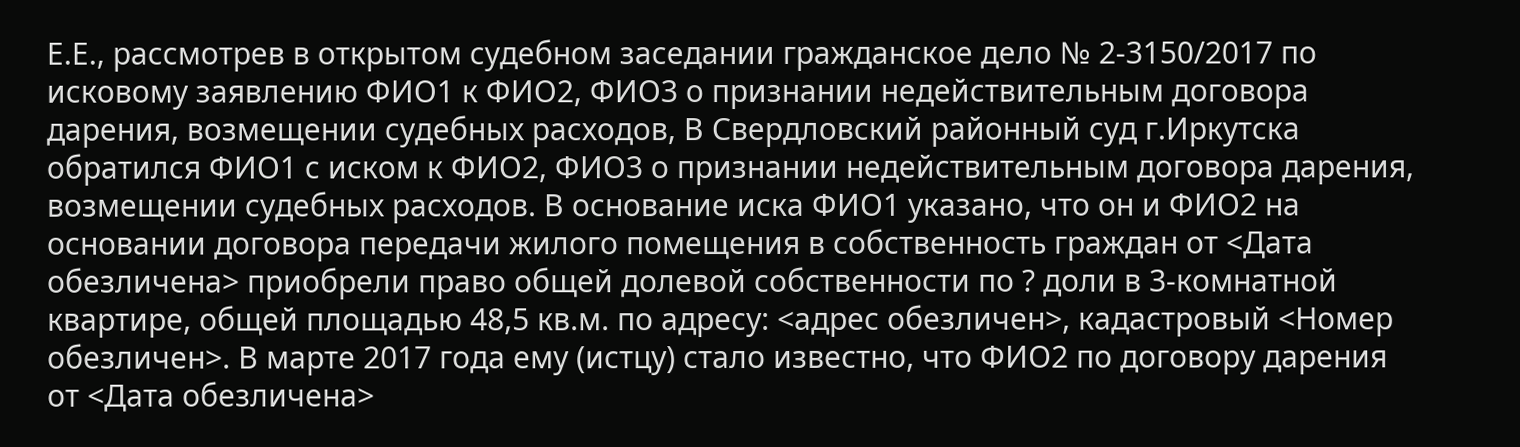Е.Е., рассмотрев в открытом судебном заседании гражданское дело № 2-3150/2017 по исковому заявлению ФИО1 к ФИО2, ФИО3 о признании недействительным договора дарения, возмещении судебных расходов, В Свердловский районный суд г.Иркутска обратился ФИО1 с иском к ФИО2, ФИО3 о признании недействительным договора дарения, возмещении судебных расходов. В основание иска ФИО1 указано, что он и ФИО2 на основании договора передачи жилого помещения в собственность граждан от <Дата обезличена> приобрели право общей долевой собственности по ? доли в 3-комнатной квартире, общей площадью 48,5 кв.м. по адресу: <адрес обезличен>, кадастровый <Номер обезличен>. В марте 2017 года ему (истцу) стало известно, что ФИО2 по договору дарения от <Дата обезличена>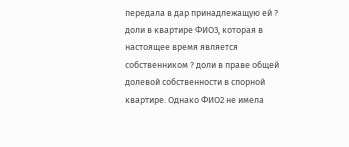передала в дар принадлежащую ей ? доли в квартире ФИО3, которая в настоящее время является собственником ? доли в праве общей долевой собственности в спорной квартире. Однако ФИО2 не имела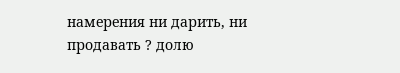намерения ни дарить, ни продавать ? долю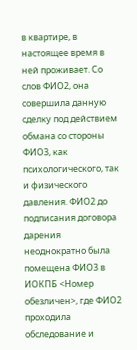в квартире, в настоящее время в ней проживает. Со слов ФИО2, она совершила данную сделку под действием обмана со стороны ФИО3, как психологического, так и физического давления. ФИО2 до подписания договора дарения неоднократно была помещена ФИО3 в ИОКПБ <Номер обезличен>, где ФИО2 проходила обследование и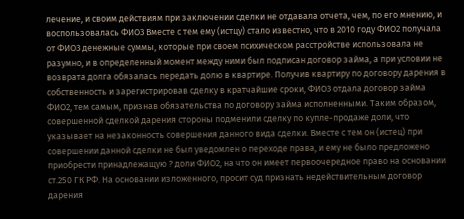лечение, и своим действиям при заключении сделки не отдавала отчета, чем, по его мнению, и воспользовалась ФИО3 Вместе с тем ему (истцу) стало известно, что в 2010 году ФИО2 получала от ФИО3 денежные суммы, которые при своем психическом расстройстве использовала не разумно, и в определенный момент между ними был подписан договор займа, а при условии не возврата долга обязалась передать долю в квартире. Получив квартиру по договору дарения в собственность и зарегистрировав сделку в кратчайшие сроки, ФИО3 отдала договор займа ФИО2, тем самым, признав обязательства по договору займа исполненными. Таким образом, совершенной сделкой дарения стороны подменили сделку по купле-продаже доли, что указывает на незаконность совершения данного вида сделки. Вместе с тем он (истец) при совершении данной сделки не был уведомлен о переходе права, и ему не было предложено приобрести принадлежащую ? доли ФИО2, на что он имеет первоочередное право на основании ст.250 ГК РФ. На основании изложенного, просит суд признать недействительным договор дарения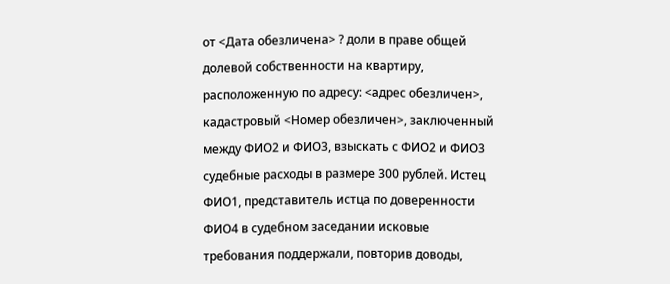от <Дата обезличена> ? доли в праве общей долевой собственности на квартиру, расположенную по адресу: <адрес обезличен>, кадастровый <Номер обезличен>, заключенный между ФИО2 и ФИО3, взыскать с ФИО2 и ФИО3 судебные расходы в размере 300 рублей. Истец ФИО1, представитель истца по доверенности ФИО4 в судебном заседании исковые требования поддержали, повторив доводы,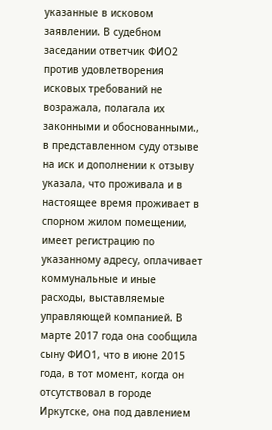указанные в исковом заявлении. В судебном заседании ответчик ФИО2 против удовлетворения исковых требований не возражала, полагала их законными и обоснованными., в представленном суду отзыве на иск и дополнении к отзыву указала, что проживала и в настоящее время проживает в спорном жилом помещении, имеет регистрацию по указанному адресу, оплачивает коммунальные и иные расходы, выставляемые управляющей компанией. В марте 2017 года она сообщила сыну ФИО1, что в июне 2015 года, в тот момент, когда он отсутствовал в городе Иркутске, она под давлением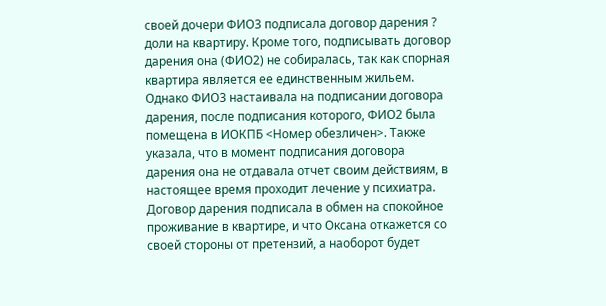своей дочери ФИО3 подписала договор дарения ? доли на квартиру. Кроме того, подписывать договор дарения она (ФИО2) не собиралась, так как спорная квартира является ее единственным жильем. Однако ФИО3 настаивала на подписании договора дарения, после подписания которого, ФИО2 была помещена в ИОКПБ <Номер обезличен>. Также указала, что в момент подписания договора дарения она не отдавала отчет своим действиям, в настоящее время проходит лечение у психиатра. Договор дарения подписала в обмен на спокойное проживание в квартире, и что Оксана откажется со своей стороны от претензий, а наоборот будет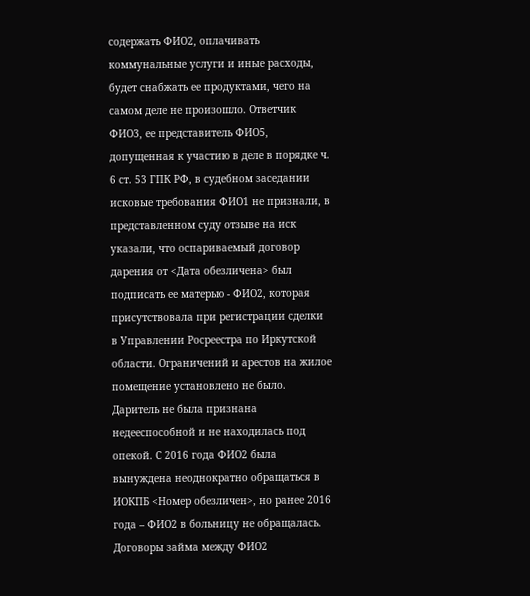содержать ФИО2, оплачивать коммунальные услуги и иные расходы, будет снабжать ее продуктами, чего на самом деле не произошло. Ответчик ФИО3, ее представитель ФИО5, допущенная к участию в деле в порядке ч. 6 ст. 53 ГПК РФ, в судебном заседании исковые требования ФИО1 не признали, в представленном суду отзыве на иск указали, что оспариваемый договор дарения от <Дата обезличена> был подписать ее матерью - ФИО2, которая присутствовала при регистрации сделки в Управлении Росреестра по Иркутской области. Ограничений и арестов на жилое помещение установлено не было. Даритель не была признана недееспособной и не находилась под опекой. С 2016 года ФИО2 была вынуждена неоднократно обращаться в ИОКПБ <Номер обезличен>, но ранее 2016 года – ФИО2 в больницу не обращалась. Договоры займа между ФИО2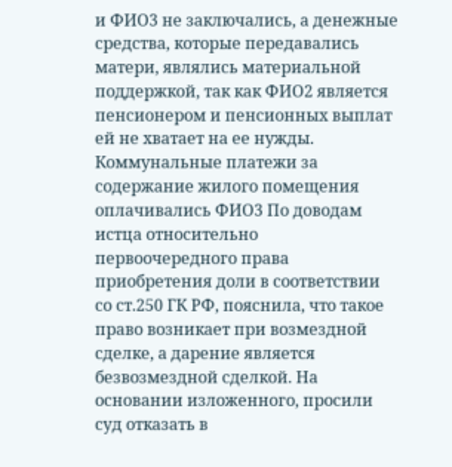и ФИО3 не заключались, а денежные средства, которые передавались матери, являлись материальной поддержкой, так как ФИО2 является пенсионером и пенсионных выплат ей не хватает на ее нужды. Коммунальные платежи за содержание жилого помещения оплачивались ФИО3 По доводам истца относительно первоочередного права приобретения доли в соответствии со ст.250 ГК РФ, пояснила, что такое право возникает при возмездной сделке, а дарение является безвозмездной сделкой. На основании изложенного, просили суд отказать в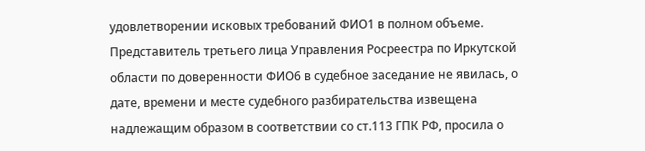удовлетворении исковых требований ФИО1 в полном объеме. Представитель третьего лица Управления Росреестра по Иркутской области по доверенности ФИО6 в судебное заседание не явилась, о дате, времени и месте судебного разбирательства извещена надлежащим образом в соответствии со ст.113 ГПК РФ, просила о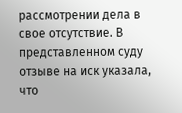рассмотрении дела в свое отсутствие. В представленном суду отзыве на иск указала, что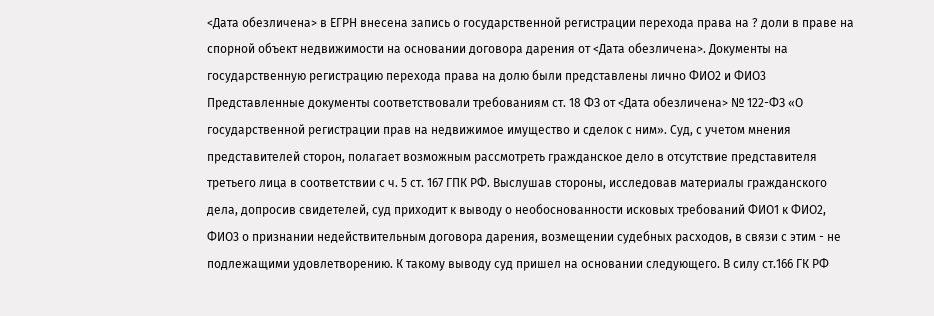<Дата обезличена> в ЕГРН внесена запись о государственной регистрации перехода права на ? доли в праве на спорной объект недвижимости на основании договора дарения от <Дата обезличена>. Документы на государственную регистрацию перехода права на долю были представлены лично ФИО2 и ФИО3 Представленные документы соответствовали требованиям ст. 18 ФЗ от <Дата обезличена> № 122-ФЗ «О государственной регистрации прав на недвижимое имущество и сделок с ним». Суд, с учетом мнения представителей сторон, полагает возможным рассмотреть гражданское дело в отсутствие представителя третьего лица в соответствии с ч. 5 ст. 167 ГПК РФ. Выслушав стороны, исследовав материалы гражданского дела, допросив свидетелей, суд приходит к выводу о необоснованности исковых требований ФИО1 к ФИО2, ФИО3 о признании недействительным договора дарения, возмещении судебных расходов, в связи с этим - не подлежащими удовлетворению. К такому выводу суд пришел на основании следующего. В силу ст.166 ГК РФ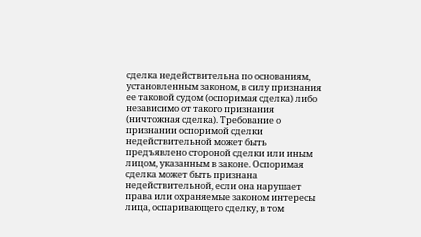сделка недействительна по основаниям, установленным законом, в силу признания ее таковой судом (оспоримая сделка) либо независимо от такого признания (ничтожная сделка). Требование о признании оспоримой сделки недействительной может быть предъявлено стороной сделки или иным лицом, указанным в законе. Оспоримая сделка может быть признана недействительной, если она нарушает права или охраняемые законом интересы лица, оспаривающего сделку, в том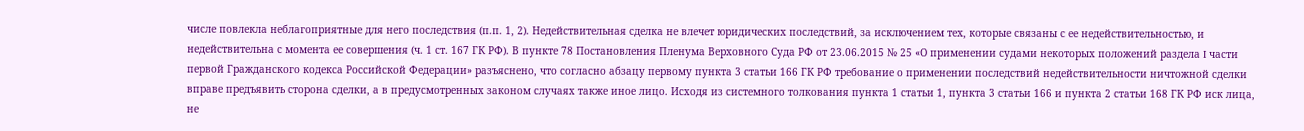числе повлекла неблагоприятные для него последствия (п.п. 1, 2). Недействительная сделка не влечет юридических последствий, за исключением тех, которые связаны с ее недействительностью, и недействительна с момента ее совершения (ч. 1 ст. 167 ГК РФ). В пункте 78 Постановления Пленума Верховного Суда РФ от 23.06.2015 № 25 «О применении судами некоторых положений раздела I части первой Гражданского кодекса Российской Федерации» разъяснено, что согласно абзацу первому пункта 3 статьи 166 ГК РФ требование о применении последствий недействительности ничтожной сделки вправе предъявить сторона сделки, а в предусмотренных законом случаях также иное лицо. Исходя из системного толкования пункта 1 статьи 1, пункта 3 статьи 166 и пункта 2 статьи 168 ГК РФ иск лица, не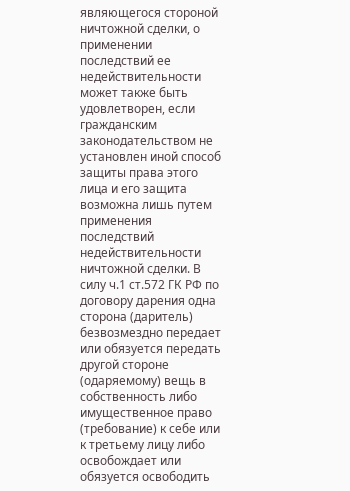являющегося стороной ничтожной сделки, о применении последствий ее недействительности может также быть удовлетворен, если гражданским законодательством не установлен иной способ защиты права этого лица и его защита возможна лишь путем применения последствий недействительности ничтожной сделки. В силу ч.1 ст.572 ГК РФ по договору дарения одна сторона (даритель) безвозмездно передает или обязуется передать другой стороне (одаряемому) вещь в собственность либо имущественное право (требование) к себе или к третьему лицу либо освобождает или обязуется освободить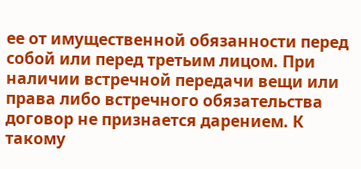ее от имущественной обязанности перед собой или перед третьим лицом. При наличии встречной передачи вещи или права либо встречного обязательства договор не признается дарением. К такому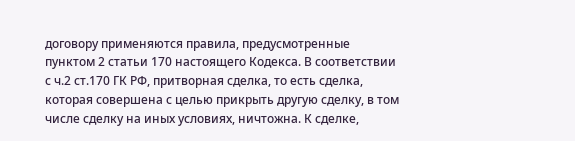договору применяются правила, предусмотренные пунктом 2 статьи 170 настоящего Кодекса. В соответствии с ч.2 ст.170 ГК РФ, притворная сделка, то есть сделка, которая совершена с целью прикрыть другую сделку, в том числе сделку на иных условиях, ничтожна. К сделке,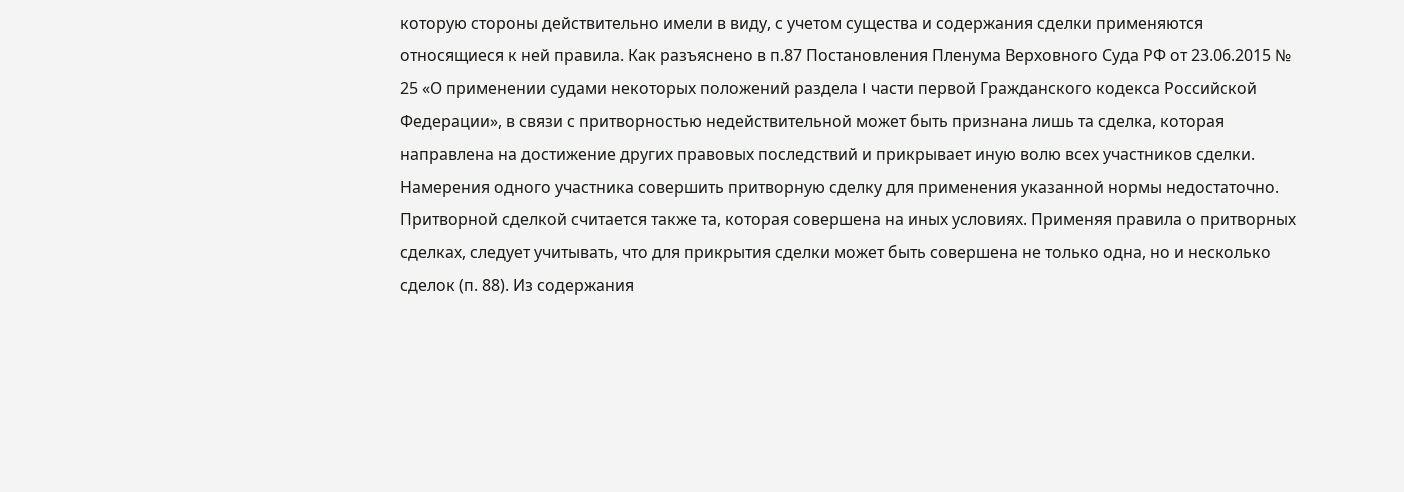которую стороны действительно имели в виду, с учетом существа и содержания сделки применяются относящиеся к ней правила. Как разъяснено в п.87 Постановления Пленума Верховного Суда РФ от 23.06.2015 № 25 «О применении судами некоторых положений раздела I части первой Гражданского кодекса Российской Федерации», в связи с притворностью недействительной может быть признана лишь та сделка, которая направлена на достижение других правовых последствий и прикрывает иную волю всех участников сделки. Намерения одного участника совершить притворную сделку для применения указанной нормы недостаточно. Притворной сделкой считается также та, которая совершена на иных условиях. Применяя правила о притворных сделках, следует учитывать, что для прикрытия сделки может быть совершена не только одна, но и несколько сделок (п. 88). Из содержания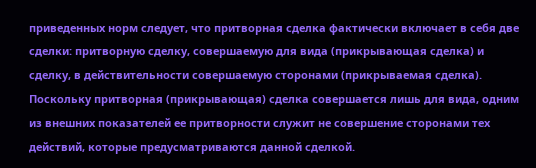приведенных норм следует, что притворная сделка фактически включает в себя две сделки: притворную сделку, совершаемую для вида (прикрывающая сделка) и сделку, в действительности совершаемую сторонами (прикрываемая сделка). Поскольку притворная (прикрывающая) сделка совершается лишь для вида, одним из внешних показателей ее притворности служит не совершение сторонами тех действий, которые предусматриваются данной сделкой.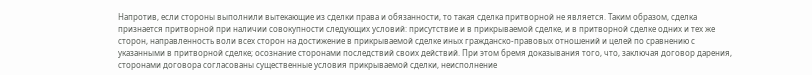Напротив, если стороны выполнили вытекающие из сделки права и обязанности, то такая сделка притворной не является. Таким образом, сделка признается притворной при наличии совокупности следующих условий: присутствие и в прикрываемой сделке, и в притворной сделке одних и тех же сторон, направленность воли всех сторон на достижение в прикрываемой сделке иных гражданско-правовых отношений и целей по сравнению с указанными в притворной сделке; осознание сторонами последствий своих действий. При этом бремя доказывания того, что, заключая договор дарения, сторонами договора согласованы существенные условия прикрываемой сделки, неисполнение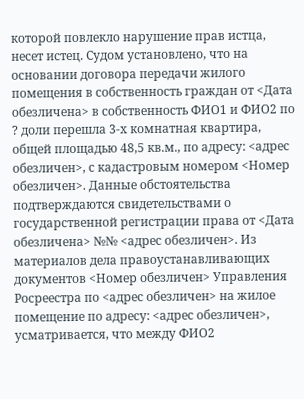которой повлекло нарушение прав истца, несет истец. Судом установлено, что на основании договора передачи жилого помещения в собственность граждан от <Дата обезличена> в собственность ФИО1 и ФИО2 по ? доли перешла 3-х комнатная квартира, общей площадью 48,5 кв.м., по адресу: <адрес обезличен>, с кадастровым номером <Номер обезличен>. Данные обстоятельства подтверждаются свидетельствами о государственной регистрации права от <Дата обезличена> №№ <адрес обезличен>. Из материалов дела правоустанавливающих документов <Номер обезличен> Управления Росреестра по <адрес обезличен> на жилое помещение по адресу: <адрес обезличен>, усматривается, что между ФИО2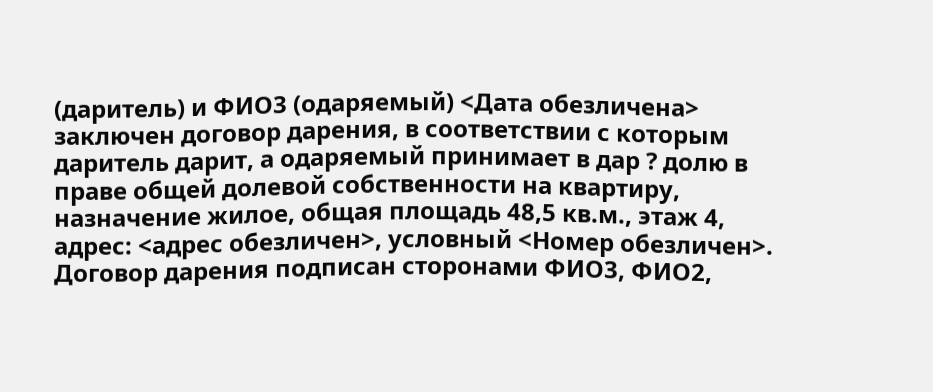(даритель) и ФИО3 (одаряемый) <Дата обезличена> заключен договор дарения, в соответствии с которым даритель дарит, а одаряемый принимает в дар ? долю в праве общей долевой собственности на квартиру, назначение жилое, общая площадь 48,5 кв.м., этаж 4, адрес: <адрес обезличен>, условный <Номер обезличен>. Договор дарения подписан сторонами ФИО3, ФИО2,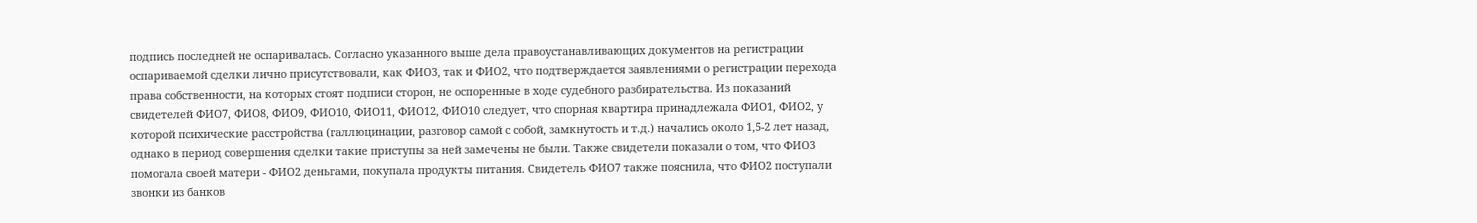подпись последней не оспаривалась. Согласно указанного выше дела правоустанавливающих документов на регистрации оспариваемой сделки лично присутствовали, как ФИО3, так и ФИО2, что подтверждается заявлениями о регистрации перехода права собственности, на которых стоят подписи сторон, не оспоренные в ходе судебного разбирательства. Из показаний свидетелей ФИО7, ФИО8, ФИО9, ФИО10, ФИО11, ФИО12, ФИО10 следует, что спорная квартира принадлежала ФИО1, ФИО2, у которой психические расстройства (галлюцинации, разговор самой с собой, замкнутость и т.д.) начались около 1,5-2 лет назад, однако в период совершения сделки такие приступы за ней замечены не были. Также свидетели показали о том, что ФИО3 помогала своей матери - ФИО2 деньгами, покупала продукты питания. Свидетель ФИО7 также пояснила, что ФИО2 поступали звонки из банков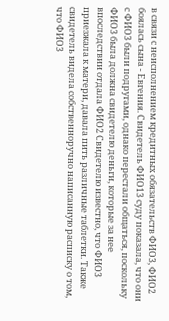в связи с неисполнением кредитных обязательств ФИО3, ФИО2 боялась сына - Евгения. Свидетель ФИО13 суду показала, что они с ФИО3 были подругами, однако перестали общаться, поскольку ФИО3 была должна свидетелю деньги, которые за нее впоследствии отдала ФИО2 Свидетелю известно, что ФИО3 приезжала к матери, давала пить различные таблетки. Также свидетель видела собственноручно написанную расписку о том, что ФИО3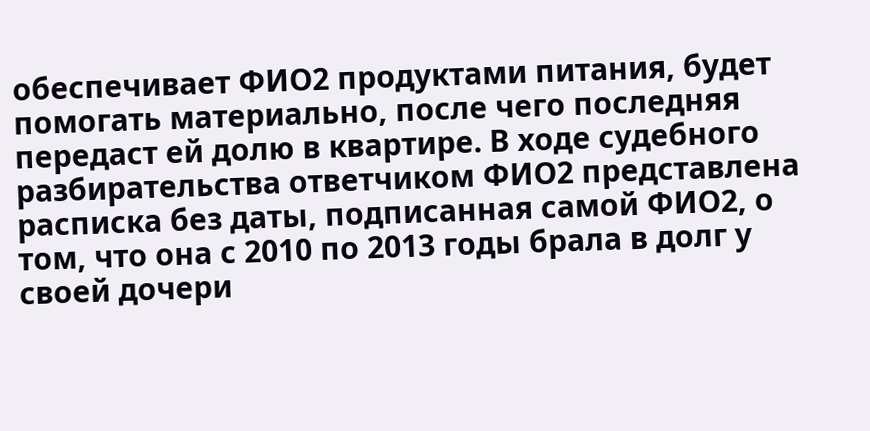обеспечивает ФИО2 продуктами питания, будет помогать материально, после чего последняя передаст ей долю в квартире. В ходе судебного разбирательства ответчиком ФИО2 представлена расписка без даты, подписанная самой ФИО2, о том, что она с 2010 по 2013 годы брала в долг у своей дочери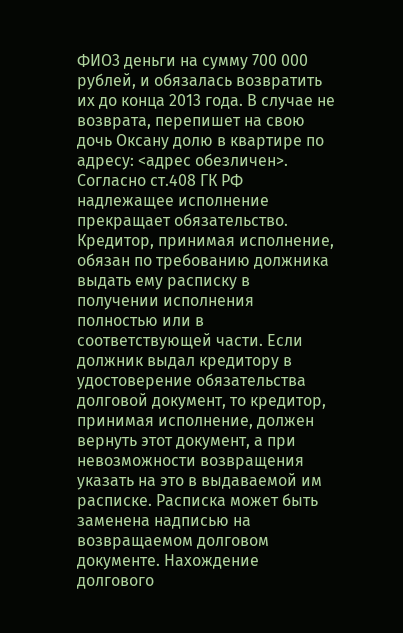ФИО3 деньги на сумму 700 000 рублей, и обязалась возвратить их до конца 2013 года. В случае не возврата, перепишет на свою дочь Оксану долю в квартире по адресу: <адрес обезличен>. Согласно ст.408 ГК РФ надлежащее исполнение прекращает обязательство. Кредитор, принимая исполнение, обязан по требованию должника выдать ему расписку в получении исполнения полностью или в соответствующей части. Если должник выдал кредитору в удостоверение обязательства долговой документ, то кредитор, принимая исполнение, должен вернуть этот документ, а при невозможности возвращения указать на это в выдаваемой им расписке. Расписка может быть заменена надписью на возвращаемом долговом документе. Нахождение долгового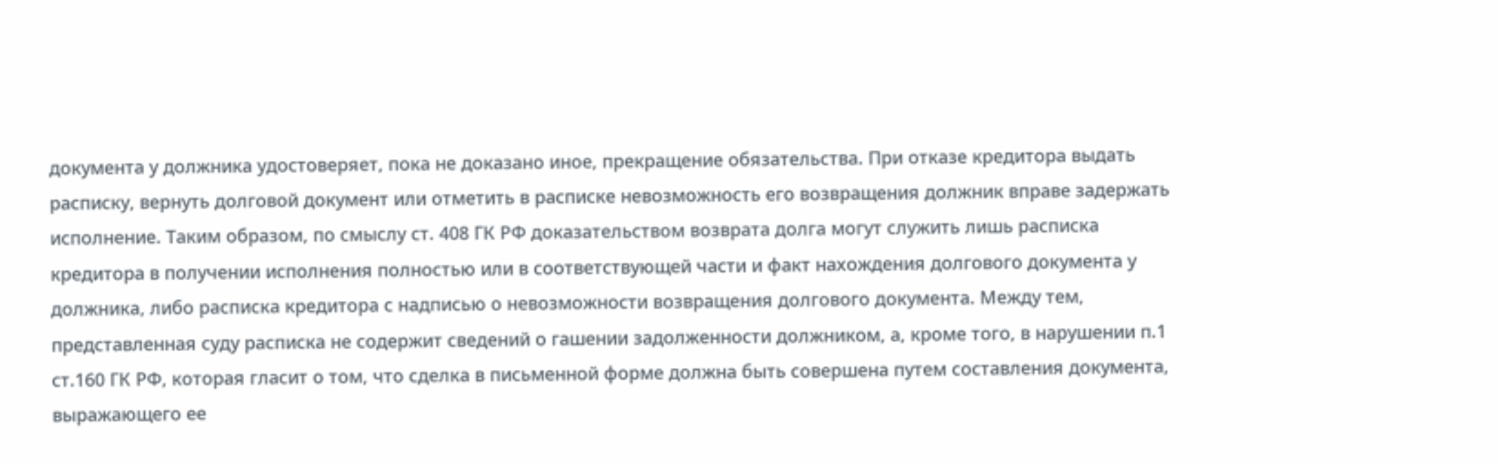документа у должника удостоверяет, пока не доказано иное, прекращение обязательства. При отказе кредитора выдать расписку, вернуть долговой документ или отметить в расписке невозможность его возвращения должник вправе задержать исполнение. Таким образом, по смыслу ст. 408 ГК РФ доказательством возврата долга могут служить лишь расписка кредитора в получении исполнения полностью или в соответствующей части и факт нахождения долгового документа у должника, либо расписка кредитора с надписью о невозможности возвращения долгового документа. Между тем, представленная суду расписка не содержит сведений о гашении задолженности должником, а, кроме того, в нарушении п.1 ст.160 ГК РФ, которая гласит о том, что сделка в письменной форме должна быть совершена путем составления документа, выражающего ее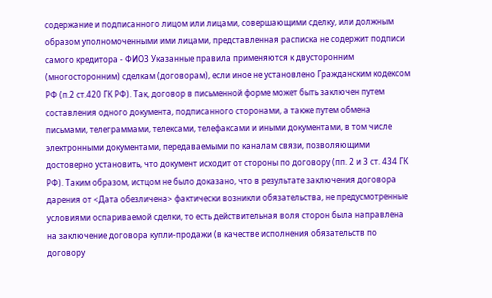содержание и подписанного лицом или лицами, совершающими сделку, или должным образом уполномоченными ими лицами, представленная расписка не содержит подписи самого кредитора - ФИО3 Указанные правила применяются к двусторонним (многосторонним) сделкам (договорам), если иное не установлено Гражданским кодексом РФ (п.2 ст.420 ГК РФ). Так, договор в письменной форме может быть заключен путем составления одного документа, подписанного сторонами, а также путем обмена письмами, телеграммами, телексами, телефаксами и иными документами, в том числе электронными документами, передаваемыми по каналам связи, позволяющими достоверно установить, что документ исходит от стороны по договору (пп. 2 и 3 ст. 434 ГК РФ). Таким образом, истцом не было доказано, что в результате заключения договора дарения от <Дата обезличена> фактически возникли обязательства, не предусмотренные условиями оспариваемой сделки, то есть действительная воля сторон была направлена на заключение договора купли-продажи (в качестве исполнения обязательств по договору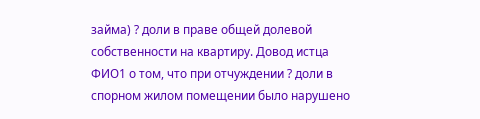займа) ? доли в праве общей долевой собственности на квартиру. Довод истца ФИО1 о том, что при отчуждении ? доли в спорном жилом помещении было нарушено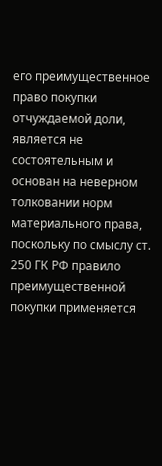его преимущественное право покупки отчуждаемой доли, является не состоятельным и основан на неверном толковании норм материального права, поскольку по смыслу ст. 250 ГК РФ правило преимущественной покупки применяется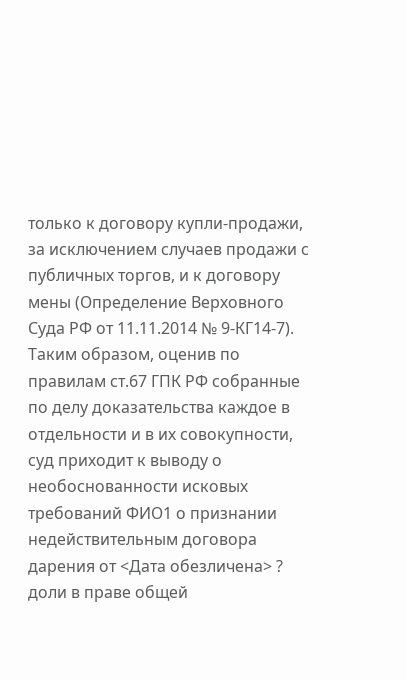только к договору купли-продажи, за исключением случаев продажи с публичных торгов, и к договору мены (Определение Верховного Суда РФ от 11.11.2014 № 9-КГ14-7). Таким образом, оценив по правилам ст.67 ГПК РФ собранные по делу доказательства каждое в отдельности и в их совокупности, суд приходит к выводу о необоснованности исковых требований ФИО1 о признании недействительным договора дарения от <Дата обезличена> ? доли в праве общей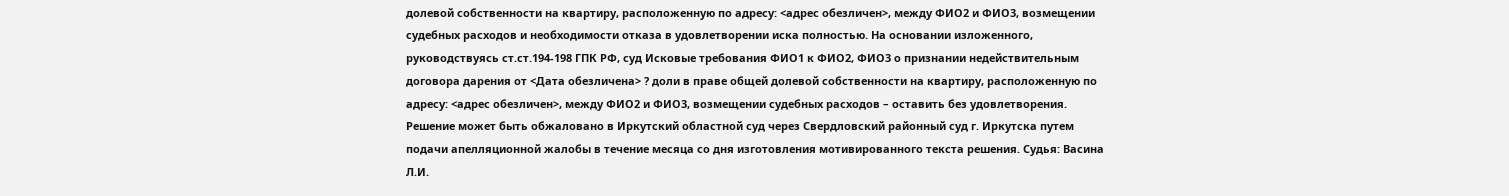долевой собственности на квартиру, расположенную по адресу: <адрес обезличен>, между ФИО2 и ФИО3, возмещении судебных расходов и необходимости отказа в удовлетворении иска полностью. На основании изложенного, руководствуясь ст.ст.194-198 ГПК РФ, суд Исковые требования ФИО1 к ФИО2, ФИО3 о признании недействительным договора дарения от <Дата обезличена> ? доли в праве общей долевой собственности на квартиру, расположенную по адресу: <адрес обезличен>, между ФИО2 и ФИО3, возмещении судебных расходов – оставить без удовлетворения. Решение может быть обжаловано в Иркутский областной суд через Свердловский районный суд г. Иркутска путем подачи апелляционной жалобы в течение месяца со дня изготовления мотивированного текста решения. Судья: Васина Л.И.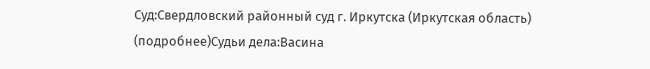Суд:Свердловский районный суд г. Иркутска (Иркутская область) (подробнее)Судьи дела:Васина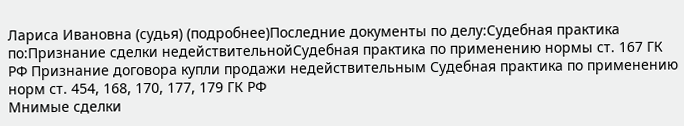Лариса Ивановна (судья) (подробнее)Последние документы по делу:Судебная практика по:Признание сделки недействительнойСудебная практика по применению нормы ст. 167 ГК РФ Признание договора купли продажи недействительным Судебная практика по применению норм ст. 454, 168, 170, 177, 179 ГК РФ
Мнимые сделки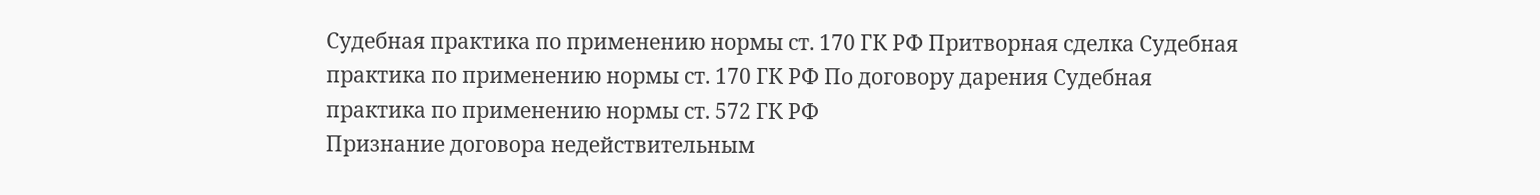Судебная практика по применению нормы ст. 170 ГК РФ Притворная сделка Судебная практика по применению нормы ст. 170 ГК РФ По договору дарения Судебная практика по применению нормы ст. 572 ГК РФ
Признание договора недействительным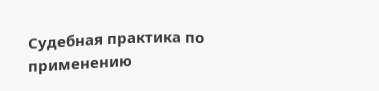Судебная практика по применению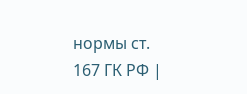нормы ст. 167 ГК РФ |